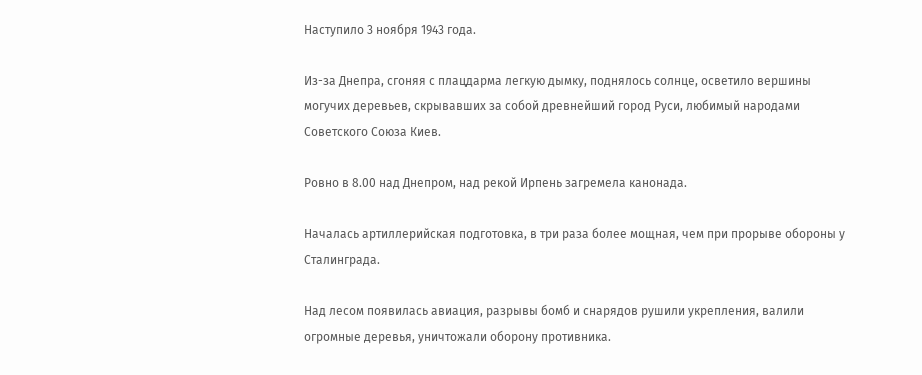Наступило 3 ноября 1943 года.

Из-за Днепра, сгоняя с плацдарма легкую дымку, поднялось солнце, осветило вершины могучих деревьев, скрывавших за собой древнейший город Руси, любимый народами Советского Союза Киев.

Ровно в 8.00 над Днепром, над рекой Ирпень загремела канонада.

Началась артиллерийская подготовка, в три раза более мощная, чем при прорыве обороны у Сталинграда.

Над лесом появилась авиация, разрывы бомб и снарядов рушили укрепления, валили огромные деревья, уничтожали оборону противника.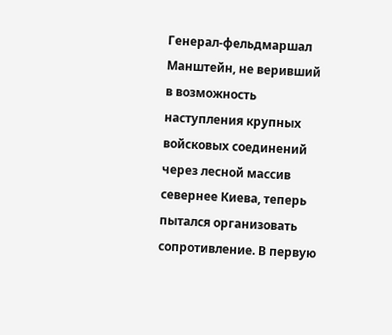Генерал-фельдмаршал Манштейн, не веривший в возможность наступления крупных войсковых соединений через лесной массив севернее Киева, теперь пытался организовать сопротивление. В первую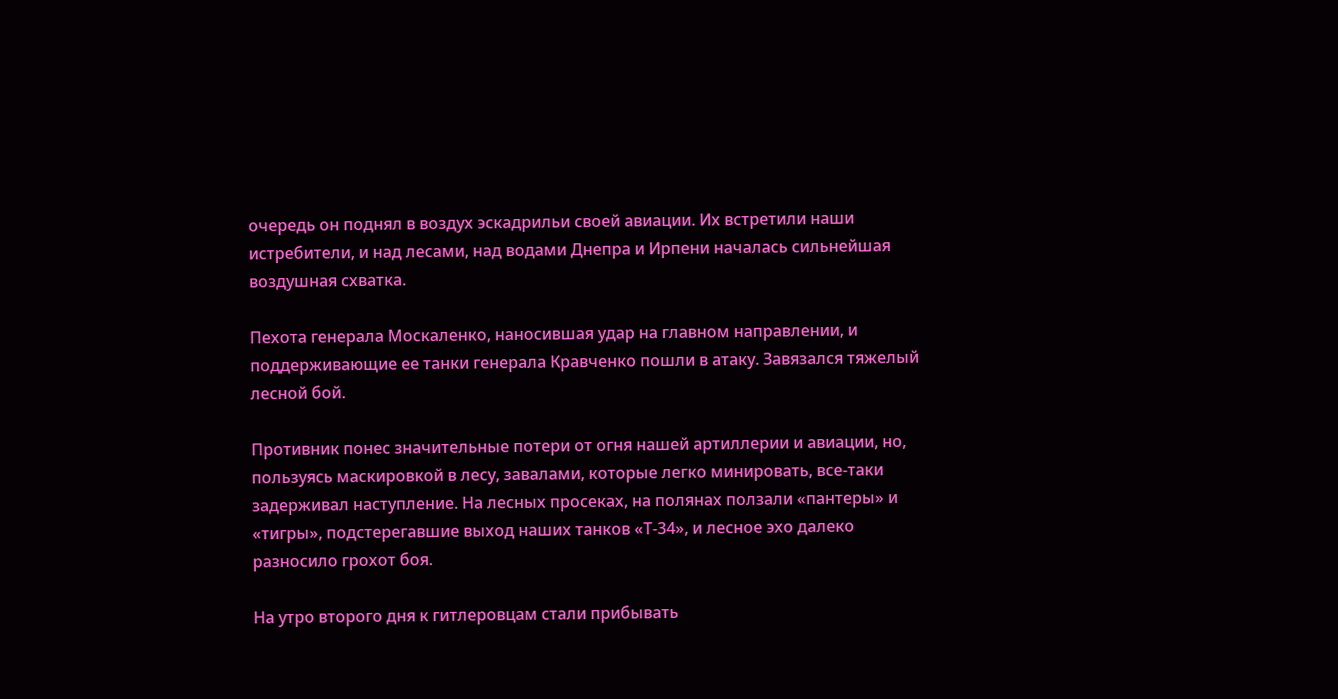очередь он поднял в воздух эскадрильи своей авиации. Их встретили наши истребители, и над лесами, над водами Днепра и Ирпени началась сильнейшая воздушная схватка.

Пехота генерала Москаленко, наносившая удар на главном направлении, и поддерживающие ее танки генерала Кравченко пошли в атаку. Завязался тяжелый лесной бой.

Противник понес значительные потери от огня нашей артиллерии и авиации, но, пользуясь маскировкой в лесу, завалами, которые легко минировать, все-таки задерживал наступление. На лесных просеках, на полянах ползали «пантеры» и «тигры», подстерегавшие выход наших танков «Т-34», и лесное эхо далеко разносило грохот боя.

На утро второго дня к гитлеровцам стали прибывать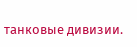танковые дивизии.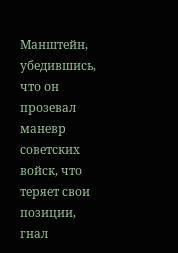Манштейн, убедившись, что он прозевал маневр советских войск, что теряет свои позиции, гнал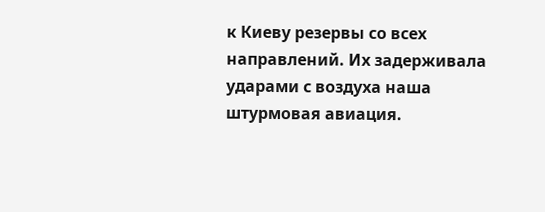к Киеву резервы со всех направлений. Их задерживала ударами с воздуха наша штурмовая авиация.